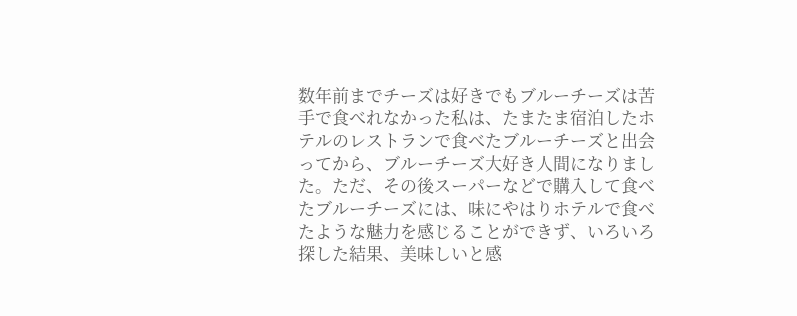数年前までチーズは好きでもブルーチーズは苦手で食べれなかった私は、たまたま宿泊したホテルのレストランで食べたブルーチーズと出会ってから、ブルーチーズ大好き人間になりました。ただ、その後スーパーなどで購入して食べたブルーチーズには、味にやはりホテルで食べたような魅力を感じることができず、いろいろ探した結果、美味しいと感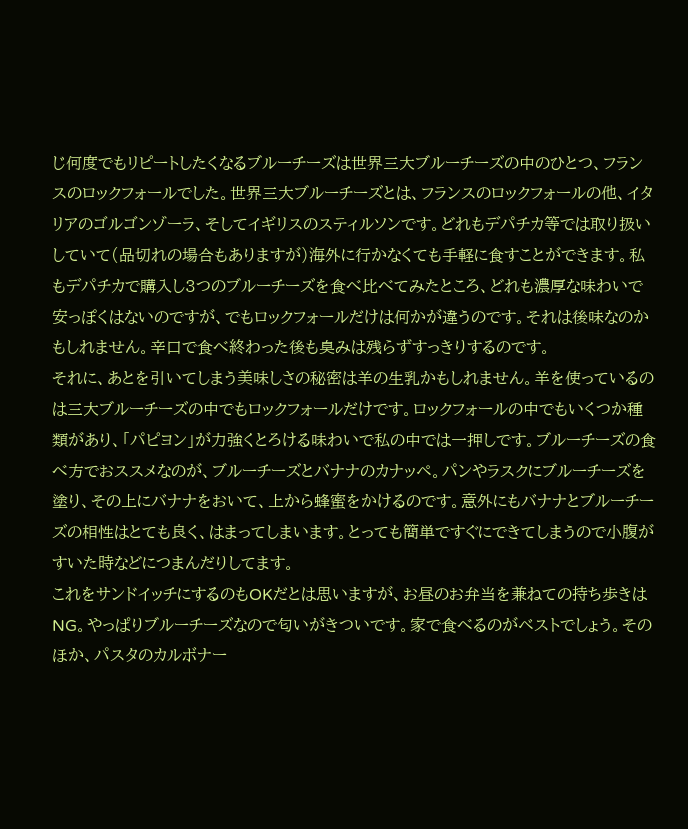じ何度でもリピートしたくなるブルーチーズは世界三大ブルーチーズの中のひとつ、フランスのロックフォールでした。世界三大ブルーチーズとは、フランスのロックフォールの他、イタリアのゴルゴンゾーラ、そしてイギリスのスティルソンです。どれもデパチカ等では取り扱いしていて(品切れの場合もありますが)海外に行かなくても手軽に食すことができます。私もデパチカで購入し3つのブルーチーズを食べ比べてみたところ、どれも濃厚な味わいで安っぽくはないのですが、でもロックフォールだけは何かが違うのです。それは後味なのかもしれません。辛口で食べ終わった後も臭みは残らずすっきりするのです。
それに、あとを引いてしまう美味しさの秘密は羊の生乳かもしれません。羊を使っているのは三大ブルーチーズの中でもロックフォールだけです。ロックフォールの中でもいくつか種類があり、「パピヨン」が力強くとろける味わいで私の中では一押しです。ブルーチーズの食べ方でおススメなのが、ブルーチーズとバナナのカナッペ。パンやラスクにブルーチーズを塗り、その上にバナナをおいて、上から蜂蜜をかけるのです。意外にもバナナとブルーチーズの相性はとても良く、はまってしまいます。とっても簡単ですぐにできてしまうので小腹がすいた時などにつまんだりしてます。
これをサンドイッチにするのもOKだとは思いますが、お昼のお弁当を兼ねての持ち歩きはNG。やっぱりブルーチーズなので匂いがきついです。家で食べるのがベストでしょう。そのほか、パスタのカルボナー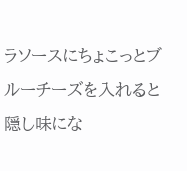ラソースにちょこっとブルーチーズを入れると隠し味にな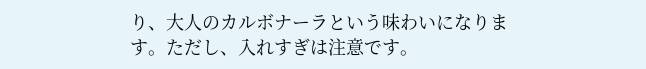り、大人のカルボナーラという味わいになります。ただし、入れすぎは注意です。